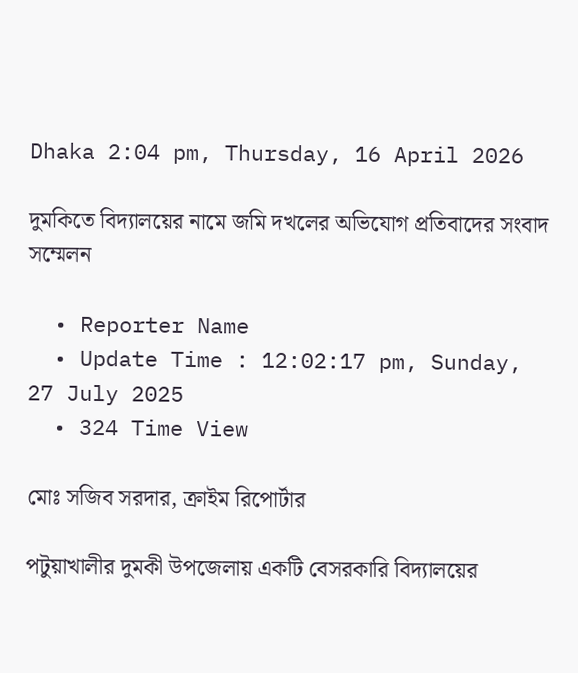Dhaka 2:04 pm, Thursday, 16 April 2026

দুমকিতে বিদ্যালয়ের নামে জমি দখলের অভিযোগ প্রতিবাদের সংবাদ সম্মেলন

  • Reporter Name
  • Update Time : 12:02:17 pm, Sunday, 27 July 2025
  • 324 Time View

মোঃ সজিব সরদার, ক্রাইম রিপোর্টার

পটুয়াখালীর দুমকী উপজেলায় একটি বেসরকারি বিদ্যালয়ের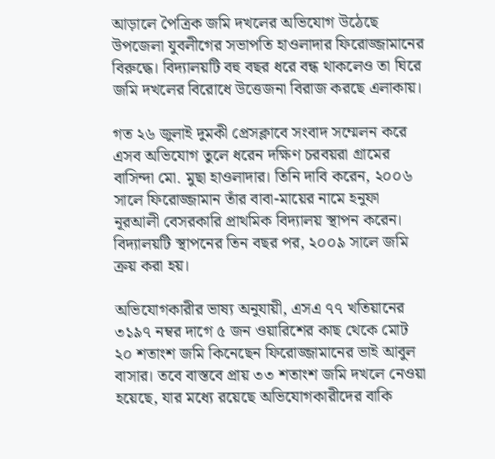আড়ালে পৈত্রিক জমি দখলের অভিযোগ উঠেছে উপজেলা যুবলীগের সভাপতি হাওলাদার ফিরোজ্জামানের বিরুদ্ধে। বিদ্যালয়টি বহু বছর ধরে বন্ধ থাকলেও তা ঘিরে জমি দখলের বিরোধে উত্তেজনা বিরাজ করছে এলাকায়।

গত ২৬ জুলাই দুমকী প্রেসক্লাবে সংবাদ সম্মেলন করে এসব অভিযোগ তুলে ধরেন দক্ষিণ চরবয়রা গ্রামের বাসিন্দা মো. মুছা হাওলাদার। তিনি দাবি করেন, ২০০৬ সালে ফিরোজ্জামান তাঁর বাবা-মায়ের নামে হনুফা নূরআলী বেসরকারি প্রাথমিক বিদ্যালয় স্থাপন করেন। বিদ্যালয়টি স্থাপনের তিন বছর পর, ২০০৯ সালে জমি ক্রয় করা হয়।

অভিযোগকারীর ভাষ্য অনুযায়ী, এসএ ৭৭ খতিয়ানের ৩১৯৭ নম্বর দাগে ৫ জন ওয়ারিশের কাছ থেকে মোট ২০ শতাংশ জমি কিনেছেন ফিরোজ্জামানের ভাই আবুল বাসার। তবে বাস্তবে প্রায় ৩৩ শতাংশ জমি দখলে নেওয়া হয়েছে, যার মধ্যে রয়েছে অভিযোগকারীদের বাকি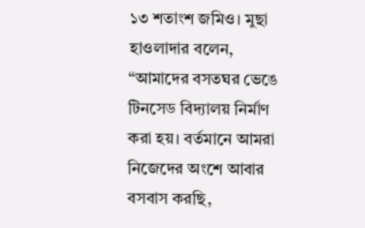১৩ শতাংশ জমিও। মুছা হাওলাদার বলেন, “আমাদের বসতঘর ভেঙে টিনসেড বিদ্যালয় নির্মাণ করা হয়। বর্তমানে আমরা নিজেদের অংশে আবার বসবাস করছি,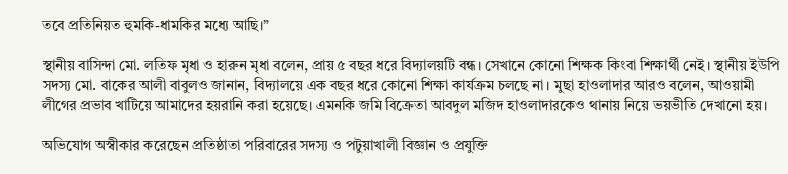তবে প্রতিনিয়ত হুমকি-ধামকির মধ্যে আছি।”

স্থানীয় বাসিন্দা মো. লতিফ মৃধা ও হারুন মৃধা বলেন, প্রায় ৫ বছর ধরে বিদ্যালয়টি বন্ধ। সেখানে কোনো শিক্ষক কিংবা শিক্ষার্থী নেই। স্থানীয় ইউপি সদস্য মো. বাকের আলী বাবুলও জানান, বিদ্যালয়ে এক বছর ধরে কোনো শিক্ষা কার্যক্রম চলছে না। মুছা হাওলাদার আরও বলেন, আওয়ামী লীগের প্রভাব খাটিয়ে আমাদের হয়রানি করা হয়েছে। এমনকি জমি বিক্রেতা আবদুল মজিদ হাওলাদারকেও থানায় নিয়ে ভয়ভীতি দেখানো হয়।

অভিযোগ অস্বীকার করেছেন প্রতিষ্ঠাতা পরিবারের সদস্য ও পটুয়াখালী বিজ্ঞান ও প্রযুক্তি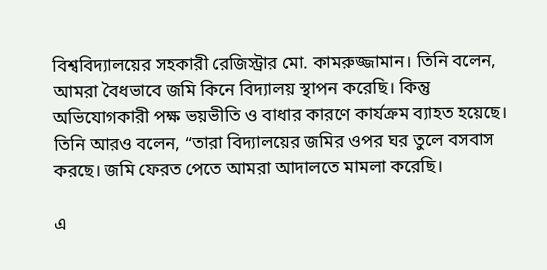বিশ্ববিদ্যালয়ের সহকারী রেজিস্ট্রার মো. কামরুজ্জামান। তিনি বলেন, আমরা বৈধভাবে জমি কিনে বিদ্যালয় স্থাপন করেছি। কিন্তু অভিযোগকারী পক্ষ ভয়ভীতি ও বাধার কারণে কার্যক্রম ব্যাহত হয়েছে। তিনি আরও বলেন, “তারা বিদ্যালয়ের জমির ওপর ঘর তুলে বসবাস করছে। জমি ফেরত পেতে আমরা আদালতে মামলা করেছি।

এ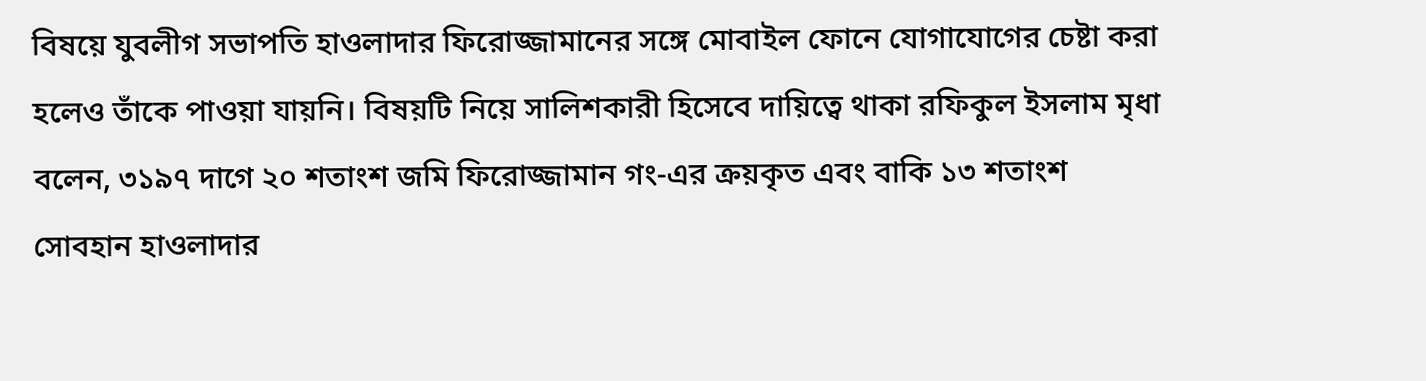বিষয়ে যুবলীগ সভাপতি হাওলাদার ফিরোজ্জামানের সঙ্গে মোবাইল ফোনে যোগাযোগের চেষ্টা করা হলেও তাঁকে পাওয়া যায়নি। বিষয়টি নিয়ে সালিশকারী হিসেবে দায়িত্বে থাকা রফিকুল ইসলাম মৃধা বলেন, ৩১৯৭ দাগে ২০ শতাংশ জমি ফিরোজ্জামান গং-এর ক্রয়কৃত এবং বাকি ১৩ শতাংশ সোবহান হাওলাদার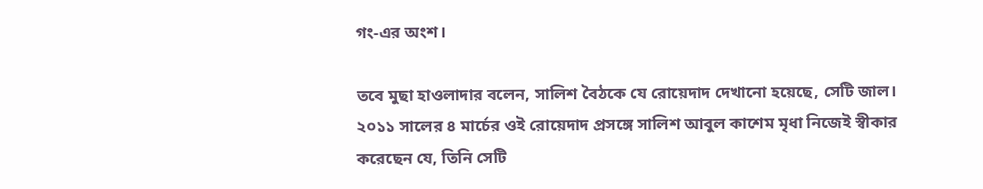গং-এর অংশ।

তবে মুছা হাওলাদার বলেন, সালিশ বৈঠকে যে রোয়েদাদ দেখানো হয়েছে, সেটি জাল। ২০১১ সালের ৪ মার্চের ওই রোয়েদাদ প্রসঙ্গে সালিশ আবুল কাশেম মৃধা নিজেই স্বীকার করেছেন যে, তিনি সেটি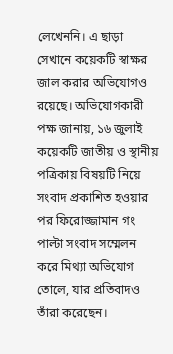লেখেননি। এ ছাড়া সেখানে কয়েকটি স্বাক্ষর জাল করার অভিযোগও রয়েছে। অভিযোগকারী পক্ষ জানায়, ১৬ জুলাই কয়েকটি জাতীয় ও স্থানীয় পত্রিকায় বিষয়টি নিয়ে সংবাদ প্রকাশিত হওয়ার পর ফিরোজ্জামান গং পাল্টা সংবাদ সম্মেলন করে মিথ্যা অভিযোগ তোলে, যার প্রতিবাদও তাঁরা করেছেন।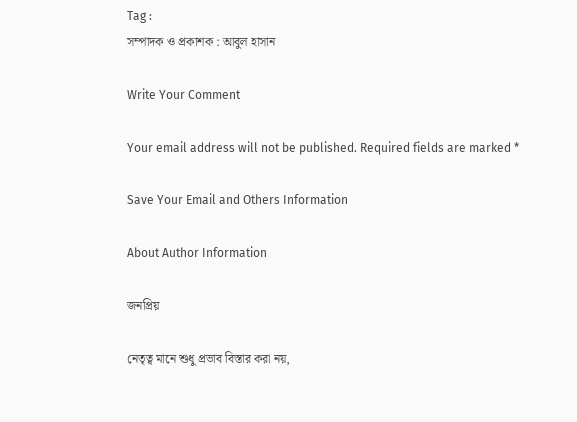Tag :
সম্পাদক ও প্রকাশক : আবুল হাসান

Write Your Comment

Your email address will not be published. Required fields are marked *

Save Your Email and Others Information

About Author Information

জনপ্রিয়

নেতৃত্ব মানে শুধু প্রভাব বিস্তার করা নয়,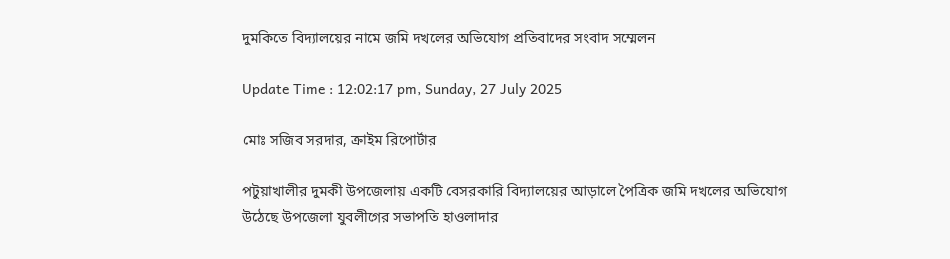দুমকিতে বিদ্যালয়ের নামে জমি দখলের অভিযোগ প্রতিবাদের সংবাদ সম্মেলন

Update Time : 12:02:17 pm, Sunday, 27 July 2025

মোঃ সজিব সরদার, ক্রাইম রিপোর্টার

পটুয়াখালীর দুমকী উপজেলায় একটি বেসরকারি বিদ্যালয়ের আড়ালে পৈত্রিক জমি দখলের অভিযোগ উঠেছে উপজেলা যুবলীগের সভাপতি হাওলাদার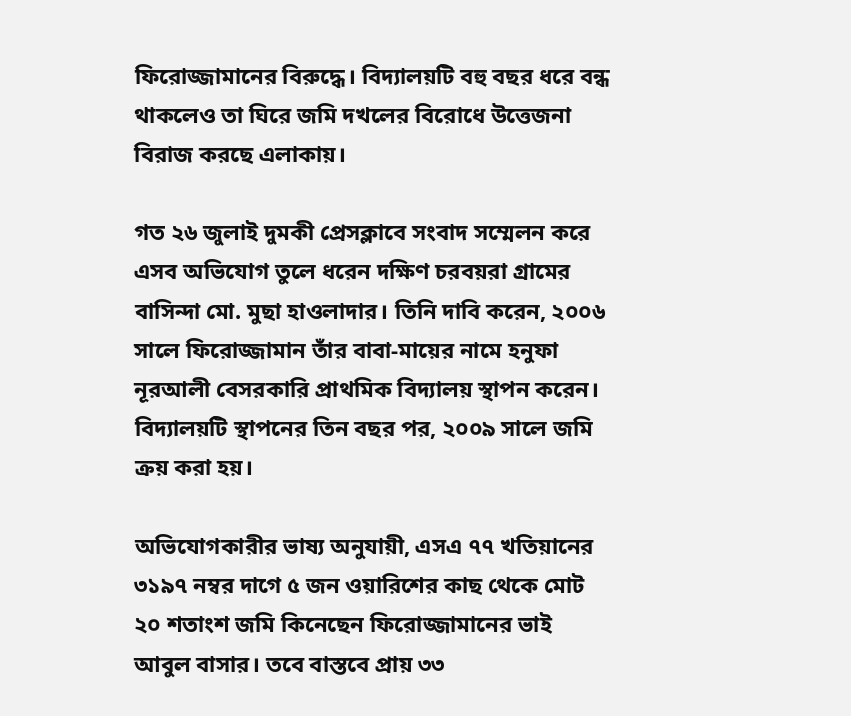ফিরোজ্জামানের বিরুদ্ধে। বিদ্যালয়টি বহু বছর ধরে বন্ধ থাকলেও তা ঘিরে জমি দখলের বিরোধে উত্তেজনা বিরাজ করছে এলাকায়।

গত ২৬ জুলাই দুমকী প্রেসক্লাবে সংবাদ সম্মেলন করে এসব অভিযোগ তুলে ধরেন দক্ষিণ চরবয়রা গ্রামের বাসিন্দা মো. মুছা হাওলাদার। তিনি দাবি করেন, ২০০৬ সালে ফিরোজ্জামান তাঁর বাবা-মায়ের নামে হনুফা নূরআলী বেসরকারি প্রাথমিক বিদ্যালয় স্থাপন করেন। বিদ্যালয়টি স্থাপনের তিন বছর পর, ২০০৯ সালে জমি ক্রয় করা হয়।

অভিযোগকারীর ভাষ্য অনুযায়ী, এসএ ৭৭ খতিয়ানের ৩১৯৭ নম্বর দাগে ৫ জন ওয়ারিশের কাছ থেকে মোট ২০ শতাংশ জমি কিনেছেন ফিরোজ্জামানের ভাই আবুল বাসার। তবে বাস্তবে প্রায় ৩৩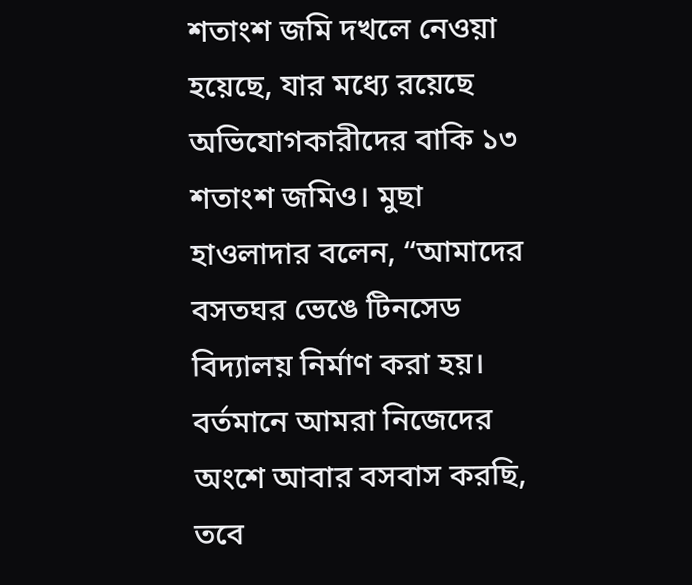শতাংশ জমি দখলে নেওয়া হয়েছে, যার মধ্যে রয়েছে অভিযোগকারীদের বাকি ১৩ শতাংশ জমিও। মুছা হাওলাদার বলেন, “আমাদের বসতঘর ভেঙে টিনসেড বিদ্যালয় নির্মাণ করা হয়। বর্তমানে আমরা নিজেদের অংশে আবার বসবাস করছি, তবে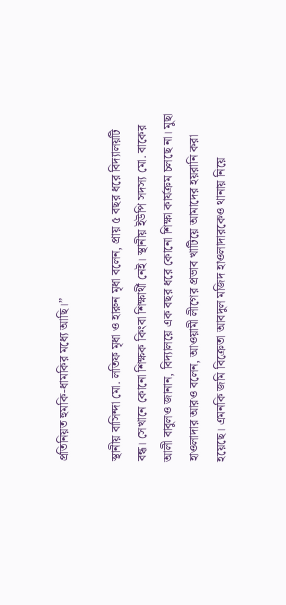প্রতিনিয়ত হুমকি-ধামকির মধ্যে আছি।”

স্থানীয় বাসিন্দা মো. লতিফ মৃধা ও হারুন মৃধা বলেন, প্রায় ৫ বছর ধরে বিদ্যালয়টি বন্ধ। সেখানে কোনো শিক্ষক কিংবা শিক্ষার্থী নেই। স্থানীয় ইউপি সদস্য মো. বাকের আলী বাবুলও জানান, বিদ্যালয়ে এক বছর ধরে কোনো শিক্ষা কার্যক্রম চলছে না। মুছা হাওলাদার আরও বলেন, আওয়ামী লীগের প্রভাব খাটিয়ে আমাদের হয়রানি করা হয়েছে। এমনকি জমি বিক্রেতা আবদুল মজিদ হাওলাদারকেও থানায় নিয়ে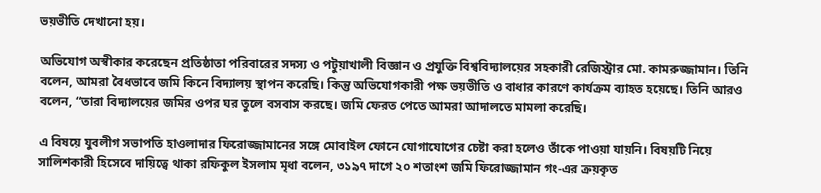ভয়ভীতি দেখানো হয়।

অভিযোগ অস্বীকার করেছেন প্রতিষ্ঠাতা পরিবারের সদস্য ও পটুয়াখালী বিজ্ঞান ও প্রযুক্তি বিশ্ববিদ্যালয়ের সহকারী রেজিস্ট্রার মো. কামরুজ্জামান। তিনি বলেন, আমরা বৈধভাবে জমি কিনে বিদ্যালয় স্থাপন করেছি। কিন্তু অভিযোগকারী পক্ষ ভয়ভীতি ও বাধার কারণে কার্যক্রম ব্যাহত হয়েছে। তিনি আরও বলেন, “তারা বিদ্যালয়ের জমির ওপর ঘর তুলে বসবাস করছে। জমি ফেরত পেতে আমরা আদালতে মামলা করেছি।

এ বিষয়ে যুবলীগ সভাপতি হাওলাদার ফিরোজ্জামানের সঙ্গে মোবাইল ফোনে যোগাযোগের চেষ্টা করা হলেও তাঁকে পাওয়া যায়নি। বিষয়টি নিয়ে সালিশকারী হিসেবে দায়িত্বে থাকা রফিকুল ইসলাম মৃধা বলেন, ৩১৯৭ দাগে ২০ শতাংশ জমি ফিরোজ্জামান গং-এর ক্রয়কৃত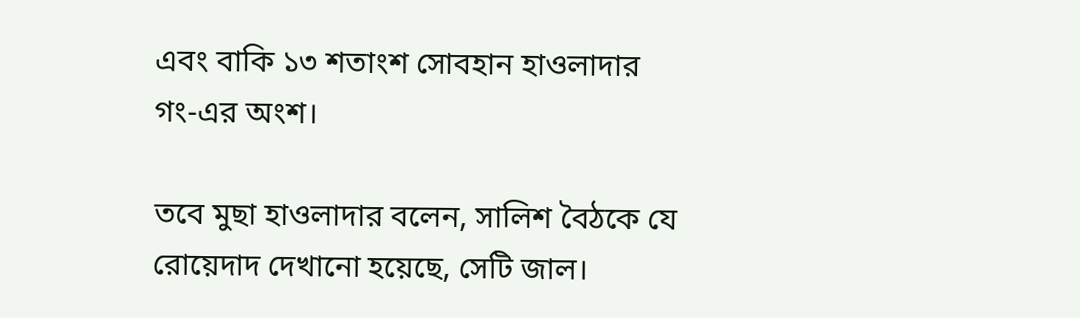এবং বাকি ১৩ শতাংশ সোবহান হাওলাদার গং-এর অংশ।

তবে মুছা হাওলাদার বলেন, সালিশ বৈঠকে যে রোয়েদাদ দেখানো হয়েছে, সেটি জাল।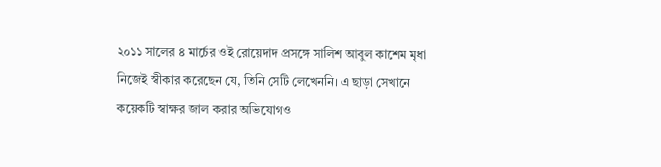২০১১ সালের ৪ মার্চের ওই রোয়েদাদ প্রসঙ্গে সালিশ আবুল কাশেম মৃধা নিজেই স্বীকার করেছেন যে, তিনি সেটি লেখেননি। এ ছাড়া সেখানে কয়েকটি স্বাক্ষর জাল করার অভিযোগও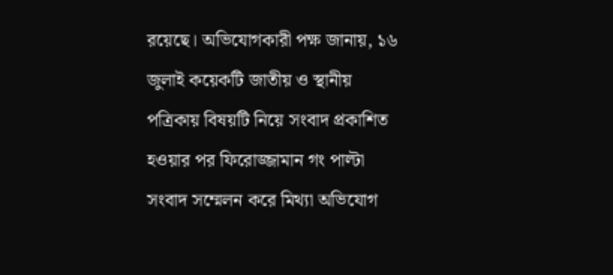রয়েছে। অভিযোগকারী পক্ষ জানায়, ১৬ জুলাই কয়েকটি জাতীয় ও স্থানীয় পত্রিকায় বিষয়টি নিয়ে সংবাদ প্রকাশিত হওয়ার পর ফিরোজ্জামান গং পাল্টা সংবাদ সম্মেলন করে মিথ্যা অভিযোগ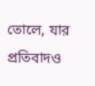তোলে, যার প্রতিবাদও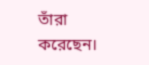তাঁরা করেছেন।